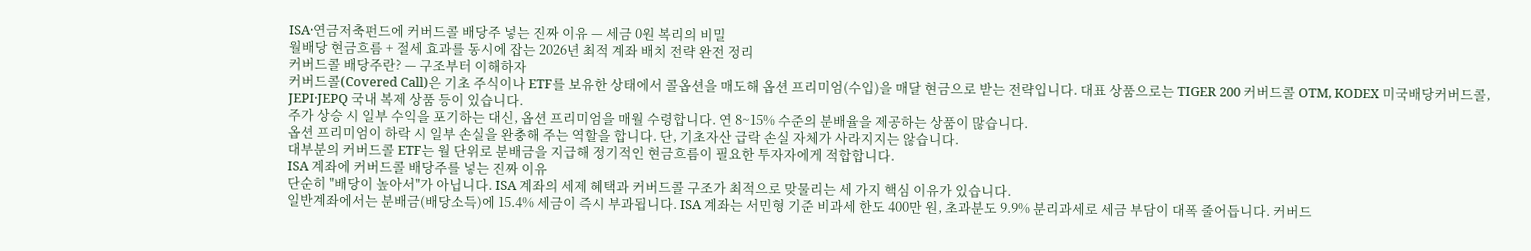ISA·연금저축펀드에 커버드콜 배당주 넣는 진짜 이유 — 세금 0원 복리의 비밀
월배당 현금흐름 + 절세 효과를 동시에 잡는 2026년 최적 계좌 배치 전략 완전 정리
커버드콜 배당주란? — 구조부터 이해하자
커버드콜(Covered Call)은 기초 주식이나 ETF를 보유한 상태에서 콜옵션을 매도해 옵션 프리미엄(수입)을 매달 현금으로 받는 전략입니다. 대표 상품으로는 TIGER 200 커버드콜 OTM, KODEX 미국배당커버드콜, JEPI·JEPQ 국내 복제 상품 등이 있습니다.
주가 상승 시 일부 수익을 포기하는 대신, 옵션 프리미엄을 매월 수령합니다. 연 8~15% 수준의 분배율을 제공하는 상품이 많습니다.
옵션 프리미엄이 하락 시 일부 손실을 완충해 주는 역할을 합니다. 단, 기초자산 급락 손실 자체가 사라지지는 않습니다.
대부분의 커버드콜 ETF는 월 단위로 분배금을 지급해 정기적인 현금흐름이 필요한 투자자에게 적합합니다.
ISA 계좌에 커버드콜 배당주를 넣는 진짜 이유
단순히 "배당이 높아서"가 아닙니다. ISA 계좌의 세제 혜택과 커버드콜 구조가 최적으로 맞물리는 세 가지 핵심 이유가 있습니다.
일반계좌에서는 분배금(배당소득)에 15.4% 세금이 즉시 부과됩니다. ISA 계좌는 서민형 기준 비과세 한도 400만 원, 초과분도 9.9% 분리과세로 세금 부담이 대폭 줄어듭니다. 커버드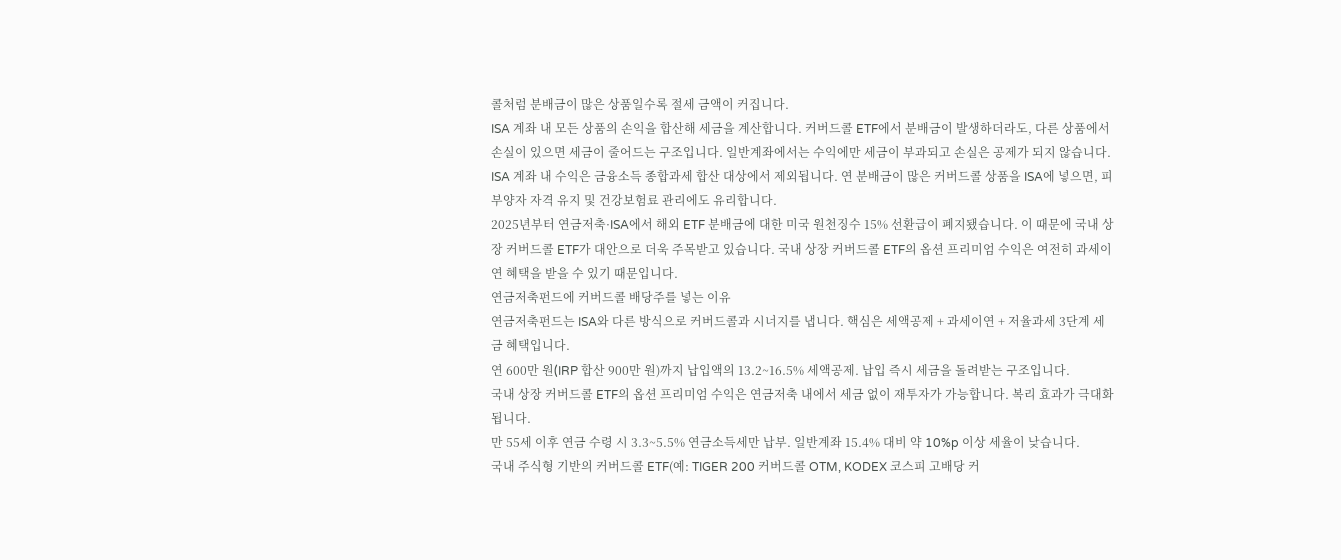콜처럼 분배금이 많은 상품일수록 절세 금액이 커집니다.
ISA 계좌 내 모든 상품의 손익을 합산해 세금을 계산합니다. 커버드콜 ETF에서 분배금이 발생하더라도, 다른 상품에서 손실이 있으면 세금이 줄어드는 구조입니다. 일반계좌에서는 수익에만 세금이 부과되고 손실은 공제가 되지 않습니다.
ISA 계좌 내 수익은 금융소득 종합과세 합산 대상에서 제외됩니다. 연 분배금이 많은 커버드콜 상품을 ISA에 넣으면, 피부양자 자격 유지 및 건강보험료 관리에도 유리합니다.
2025년부터 연금저축·ISA에서 해외 ETF 분배금에 대한 미국 원천징수 15% 선환급이 폐지됐습니다. 이 때문에 국내 상장 커버드콜 ETF가 대안으로 더욱 주목받고 있습니다. 국내 상장 커버드콜 ETF의 옵션 프리미엄 수익은 여전히 과세이연 혜택을 받을 수 있기 때문입니다.
연금저축펀드에 커버드콜 배당주를 넣는 이유
연금저축펀드는 ISA와 다른 방식으로 커버드콜과 시너지를 냅니다. 핵심은 세액공제 + 과세이연 + 저율과세 3단계 세금 혜택입니다.
연 600만 원(IRP 합산 900만 원)까지 납입액의 13.2~16.5% 세액공제. 납입 즉시 세금을 돌려받는 구조입니다.
국내 상장 커버드콜 ETF의 옵션 프리미엄 수익은 연금저축 내에서 세금 없이 재투자가 가능합니다. 복리 효과가 극대화됩니다.
만 55세 이후 연금 수령 시 3.3~5.5% 연금소득세만 납부. 일반계좌 15.4% 대비 약 10%p 이상 세율이 낮습니다.
국내 주식형 기반의 커버드콜 ETF(예: TIGER 200 커버드콜 OTM, KODEX 코스피 고배당 커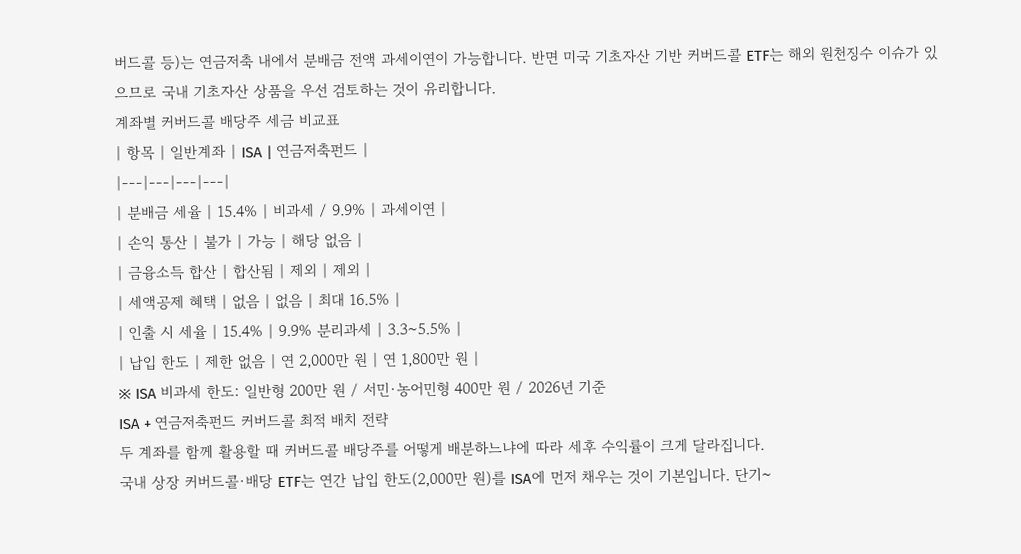버드콜 등)는 연금저축 내에서 분배금 전액 과세이연이 가능합니다. 반면 미국 기초자산 기반 커버드콜 ETF는 해외 원천징수 이슈가 있으므로 국내 기초자산 상품을 우선 검토하는 것이 유리합니다.
계좌별 커버드콜 배당주 세금 비교표
| 항목 | 일반계좌 | ISA | 연금저축펀드 |
|---|---|---|---|
| 분배금 세율 | 15.4% | 비과세 / 9.9% | 과세이연 |
| 손익 통산 | 불가 | 가능 | 해당 없음 |
| 금융소득 합산 | 합산됨 | 제외 | 제외 |
| 세액공제 혜택 | 없음 | 없음 | 최대 16.5% |
| 인출 시 세율 | 15.4% | 9.9% 분리과세 | 3.3~5.5% |
| 납입 한도 | 제한 없음 | 연 2,000만 원 | 연 1,800만 원 |
※ ISA 비과세 한도: 일반형 200만 원 / 서민·농어민형 400만 원 / 2026년 기준
ISA + 연금저축펀드 커버드콜 최적 배치 전략
두 계좌를 함께 활용할 때 커버드콜 배당주를 어떻게 배분하느냐에 따라 세후 수익률이 크게 달라집니다.
국내 상장 커버드콜·배당 ETF는 연간 납입 한도(2,000만 원)를 ISA에 먼저 채우는 것이 기본입니다. 단기~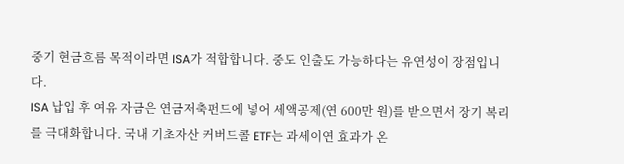중기 현금흐름 목적이라면 ISA가 적합합니다. 중도 인출도 가능하다는 유연성이 장점입니다.
ISA 납입 후 여유 자금은 연금저축펀드에 넣어 세액공제(연 600만 원)를 받으면서 장기 복리를 극대화합니다. 국내 기초자산 커버드콜 ETF는 과세이연 효과가 온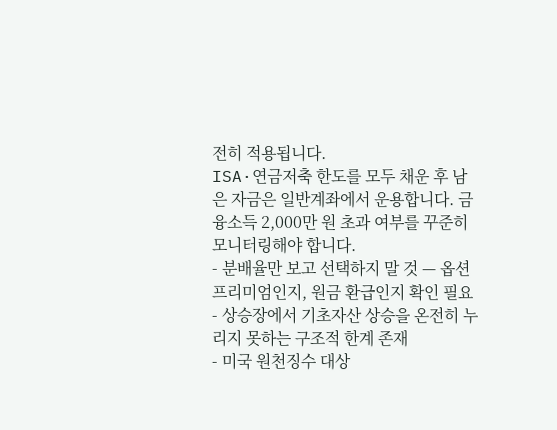전히 적용됩니다.
ISA·연금저축 한도를 모두 채운 후 남은 자금은 일반계좌에서 운용합니다. 금융소득 2,000만 원 초과 여부를 꾸준히 모니터링해야 합니다.
- 분배율만 보고 선택하지 말 것 — 옵션 프리미엄인지, 원금 환급인지 확인 필요
- 상승장에서 기초자산 상승을 온전히 누리지 못하는 구조적 한계 존재
- 미국 원천징수 대상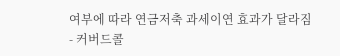여부에 따라 연금저축 과세이연 효과가 달라짐
- 커버드콜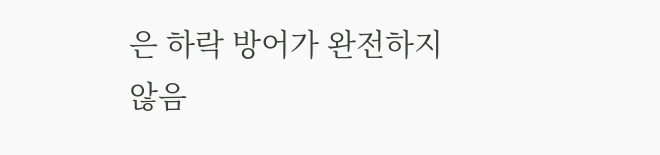은 하락 방어가 완전하지 않음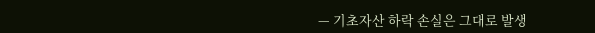— 기초자산 하락 손실은 그대로 발생